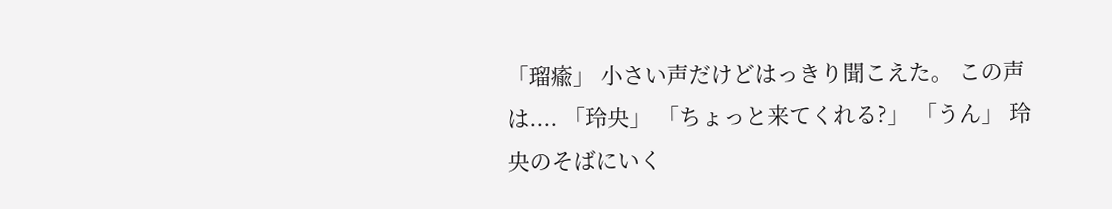「瑠瘉」 小さい声だけどはっきり聞こえた。 この声は.... 「玲央」 「ちょっと来てくれる?」 「うん」 玲央のそばにいく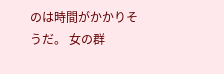のは時間がかかりそうだ。 女の群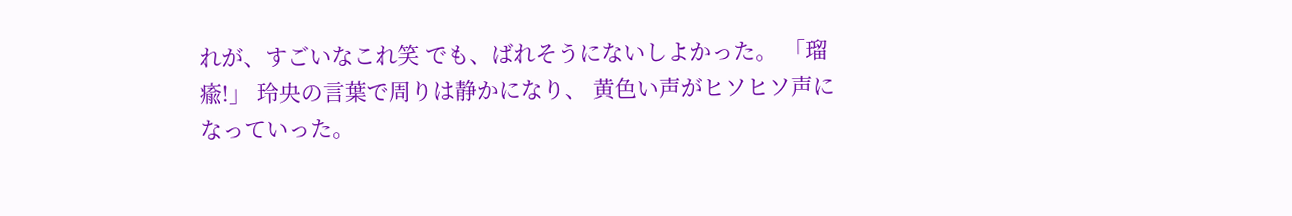れが、すごいなこれ笑 でも、ばれそうにないしよかった。 「瑠瘉!」 玲央の言葉で周りは静かになり、 黄色い声がヒソヒソ声になっていった。